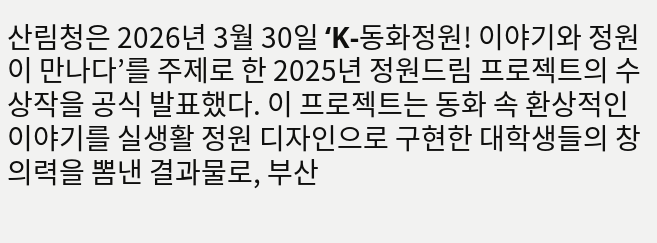산림청은 2026년 3월 30일 ‘K-동화정원! 이야기와 정원이 만나다’를 주제로 한 2025년 정원드림 프로젝트의 수상작을 공식 발표했다. 이 프로젝트는 동화 속 환상적인 이야기를 실생활 정원 디자인으로 구현한 대학생들의 창의력을 뽐낸 결과물로, 부산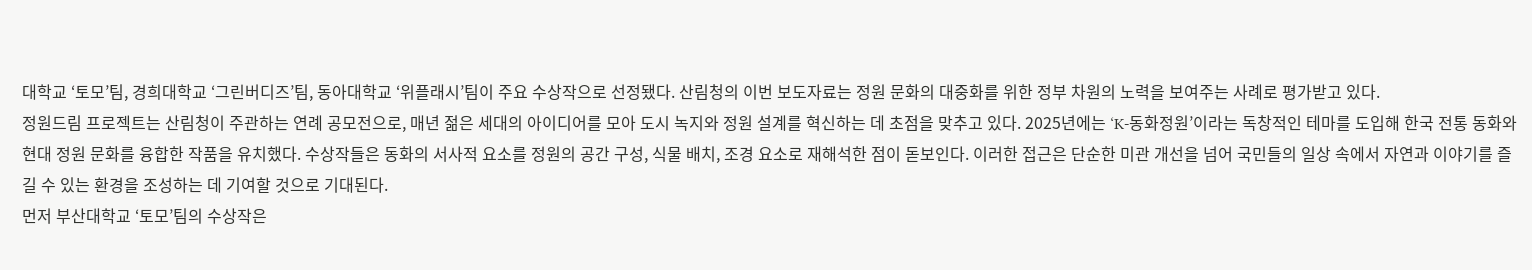대학교 ‘토모’팀, 경희대학교 ‘그린버디즈’팀, 동아대학교 ‘위플래시’팀이 주요 수상작으로 선정됐다. 산림청의 이번 보도자료는 정원 문화의 대중화를 위한 정부 차원의 노력을 보여주는 사례로 평가받고 있다.
정원드림 프로젝트는 산림청이 주관하는 연례 공모전으로, 매년 젊은 세대의 아이디어를 모아 도시 녹지와 정원 설계를 혁신하는 데 초점을 맞추고 있다. 2025년에는 ‘K-동화정원’이라는 독창적인 테마를 도입해 한국 전통 동화와 현대 정원 문화를 융합한 작품을 유치했다. 수상작들은 동화의 서사적 요소를 정원의 공간 구성, 식물 배치, 조경 요소로 재해석한 점이 돋보인다. 이러한 접근은 단순한 미관 개선을 넘어 국민들의 일상 속에서 자연과 이야기를 즐길 수 있는 환경을 조성하는 데 기여할 것으로 기대된다.
먼저 부산대학교 ‘토모’팀의 수상작은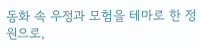동화 속 우정과 모험을 테마로 한 정원으로,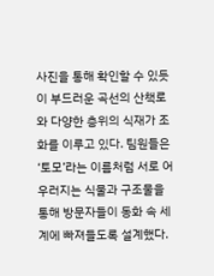사진을 통해 확인할 수 있듯이 부드러운 곡선의 산책로와 다양한 층위의 식재가 조화를 이루고 있다. 팀원들은 ‘토모’라는 이름처럼 서로 어우러지는 식물과 구조물을 통해 방문자들이 동화 속 세계에 빠져들도록 설계했다.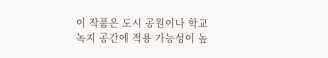이 작품은 도시 공원이나 학교 녹지 공간에 적용 가능성이 높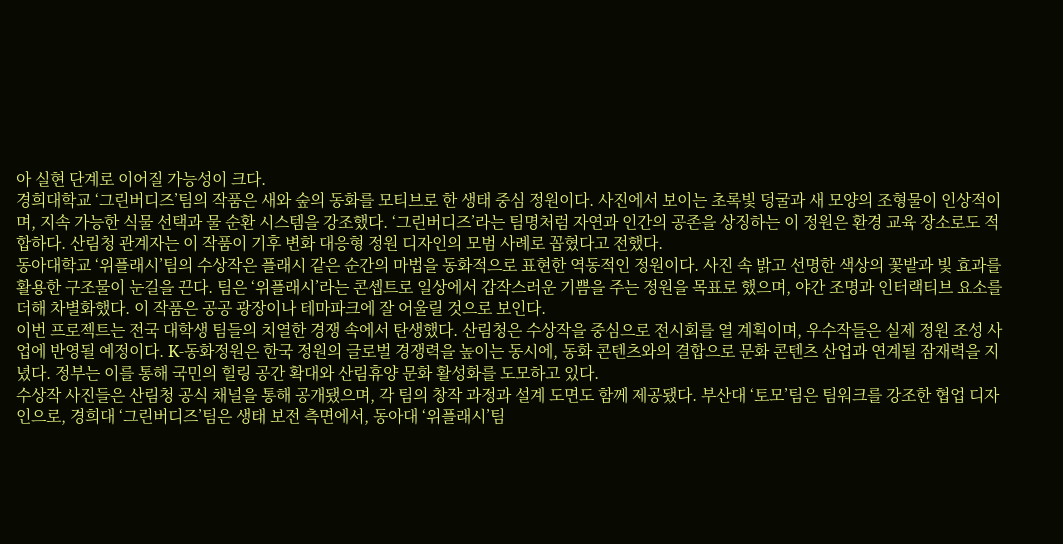아 실현 단계로 이어질 가능성이 크다.
경희대학교 ‘그린버디즈’팀의 작품은 새와 숲의 동화를 모티브로 한 생태 중심 정원이다. 사진에서 보이는 초록빛 덩굴과 새 모양의 조형물이 인상적이며, 지속 가능한 식물 선택과 물 순환 시스템을 강조했다. ‘그린버디즈’라는 팀명처럼 자연과 인간의 공존을 상징하는 이 정원은 환경 교육 장소로도 적합하다. 산림청 관계자는 이 작품이 기후 변화 대응형 정원 디자인의 모범 사례로 꼽혔다고 전했다.
동아대학교 ‘위플래시’팀의 수상작은 플래시 같은 순간의 마법을 동화적으로 표현한 역동적인 정원이다. 사진 속 밝고 선명한 색상의 꽃밭과 빛 효과를 활용한 구조물이 눈길을 끈다. 팀은 ‘위플래시’라는 콘셉트로 일상에서 갑작스러운 기쁨을 주는 정원을 목표로 했으며, 야간 조명과 인터랙티브 요소를 더해 차별화했다. 이 작품은 공공 광장이나 테마파크에 잘 어울릴 것으로 보인다.
이번 프로젝트는 전국 대학생 팀들의 치열한 경쟁 속에서 탄생했다. 산림청은 수상작을 중심으로 전시회를 열 계획이며, 우수작들은 실제 정원 조성 사업에 반영될 예정이다. K-동화정원은 한국 정원의 글로벌 경쟁력을 높이는 동시에, 동화 콘텐츠와의 결합으로 문화 콘텐츠 산업과 연계될 잠재력을 지녔다. 정부는 이를 통해 국민의 힐링 공간 확대와 산림휴양 문화 활성화를 도모하고 있다.
수상작 사진들은 산림청 공식 채널을 통해 공개됐으며, 각 팀의 창작 과정과 설계 도면도 함께 제공됐다. 부산대 ‘토모’팀은 팀워크를 강조한 협업 디자인으로, 경희대 ‘그린버디즈’팀은 생태 보전 측면에서, 동아대 ‘위플래시’팀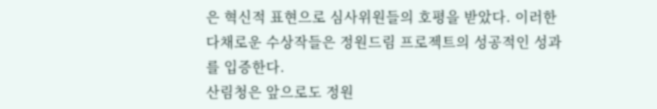은 혁신적 표현으로 심사위원들의 호평을 받았다. 이러한 다채로운 수상작들은 정원드림 프로젝트의 성공적인 성과를 입증한다.
산림청은 앞으로도 정원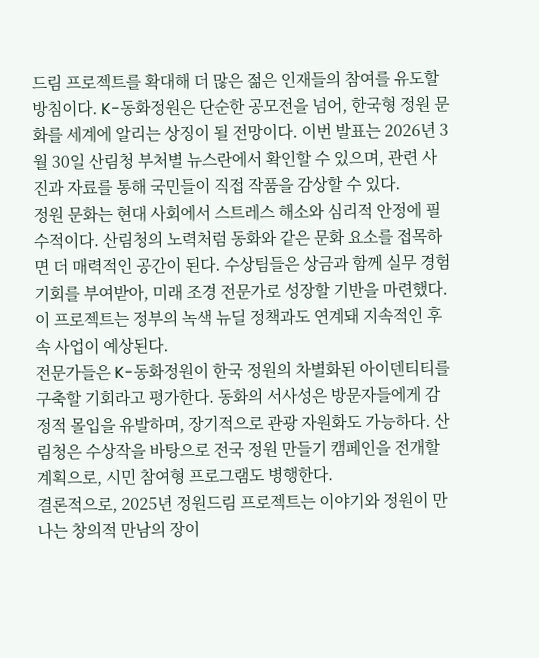드림 프로젝트를 확대해 더 많은 젊은 인재들의 참여를 유도할 방침이다. K-동화정원은 단순한 공모전을 넘어, 한국형 정원 문화를 세계에 알리는 상징이 될 전망이다. 이번 발표는 2026년 3월 30일 산림청 부처별 뉴스란에서 확인할 수 있으며, 관련 사진과 자료를 통해 국민들이 직접 작품을 감상할 수 있다.
정원 문화는 현대 사회에서 스트레스 해소와 심리적 안정에 필수적이다. 산림청의 노력처럼 동화와 같은 문화 요소를 접목하면 더 매력적인 공간이 된다. 수상팀들은 상금과 함께 실무 경험 기회를 부여받아, 미래 조경 전문가로 성장할 기반을 마련했다. 이 프로젝트는 정부의 녹색 뉴딜 정책과도 연계돼 지속적인 후속 사업이 예상된다.
전문가들은 K-동화정원이 한국 정원의 차별화된 아이덴티티를 구축할 기회라고 평가한다. 동화의 서사성은 방문자들에게 감정적 몰입을 유발하며, 장기적으로 관광 자원화도 가능하다. 산림청은 수상작을 바탕으로 전국 정원 만들기 캠페인을 전개할 계획으로, 시민 참여형 프로그램도 병행한다.
결론적으로, 2025년 정원드림 프로젝트는 이야기와 정원이 만나는 창의적 만남의 장이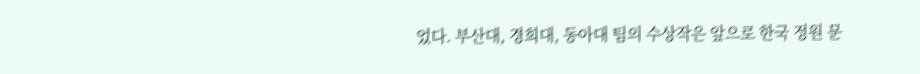었다. 부산대, 경희대, 동아대 팀의 수상작은 앞으로 한국 정원 문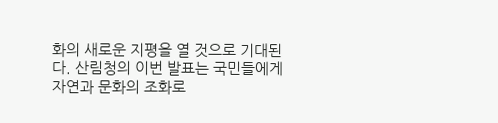화의 새로운 지평을 열 것으로 기대된다. 산림청의 이번 발표는 국민들에게 자연과 문화의 조화로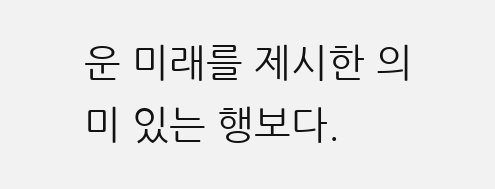운 미래를 제시한 의미 있는 행보다.